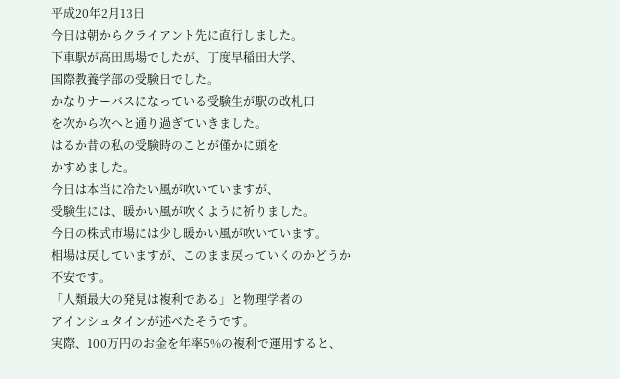平成20年2月13日
今日は朝からクライアント先に直行しました。
下車駅が高田馬場でしたが、丁度早稲田大学、
国際教養学部の受験日でした。
かなりナーバスになっている受験生が駅の改札口
を次から次へと通り過ぎていきました。
はるか昔の私の受験時のことが僅かに頭を
かすめました。
今日は本当に冷たい風が吹いていますが、
受験生には、暖かい風が吹くように祈りました。
今日の株式市場には少し暖かい風が吹いています。
相場は戻していますが、このまま戻っていくのかどうか
不安です。
「人類最大の発見は複利である」と物理学者の
アインシュタインが述べたそうです。
実際、100万円のお金を年率5%の複利で運用すると、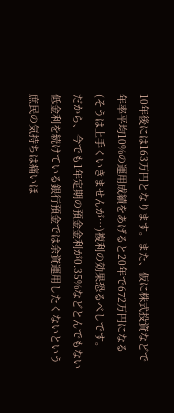10年後には163万円となります。また、仮に株式投資などで
年率平均10%の運用成績をあげると20年で672万円になる
(そうは上手くいきませんが…)複利の効果恐るべしです。
だから、今でも1年定期の預金金利が0.35%などとんでもない
低金利を続けている銀行預金では余資運用したくないという
庶民の気持ちは痛いほ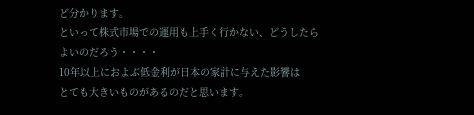ど分かります。
といって株式市場での運用も上手く行かない、どうしたら
よいのだろう・・・・
10年以上におよぶ低金利が日本の家計に与えた影響は
とても大きいものがあるのだと思います。